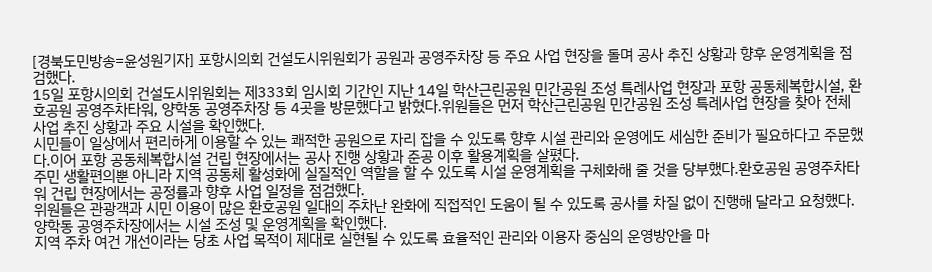[경북도민방송=윤성원기자] 포항시의회 건설도시위원회가 공원과 공영주차장 등 주요 사업 현장을 돌며 공사 추진 상황과 향후 운영계획을 점검했다.
15일 포항시의회 건설도시위원회는 제333회 임시회 기간인 지난 14일 학산근린공원 민간공원 조성 특례사업 현장과 포항 공동체복합시설, 환호공원 공영주차타워, 양학동 공영주차장 등 4곳을 방문했다고 밝혔다.위원들은 먼저 학산근린공원 민간공원 조성 특례사업 현장을 찾아 전체 사업 추진 상황과 주요 시설을 확인했다.
시민들이 일상에서 편리하게 이용할 수 있는 쾌적한 공원으로 자리 잡을 수 있도록 향후 시설 관리와 운영에도 세심한 준비가 필요하다고 주문했다.이어 포항 공동체복합시설 건립 현장에서는 공사 진행 상황과 준공 이후 활용계획을 살폈다.
주민 생활편의뿐 아니라 지역 공동체 활성화에 실질적인 역할을 할 수 있도록 시설 운영계획을 구체화해 줄 것을 당부했다.환호공원 공영주차타워 건립 현장에서는 공정률과 향후 사업 일정을 점검했다.
위원들은 관광객과 시민 이용이 많은 환호공원 일대의 주차난 완화에 직접적인 도움이 될 수 있도록 공사를 차질 없이 진행해 달라고 요청했다.양학동 공영주차장에서는 시설 조성 및 운영계획을 확인했다.
지역 주차 여건 개선이라는 당초 사업 목적이 제대로 실현될 수 있도록 효율적인 관리와 이용자 중심의 운영방안을 마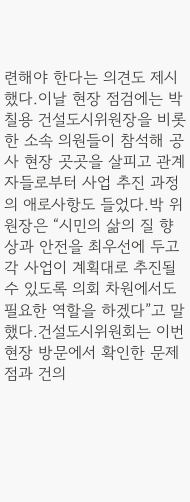련해야 한다는 의견도 제시했다.이날 현장 점검에는 박칠용 건설도시위원장을 비롯한 소속 의원들이 참석해 공사 현장 곳곳을 살피고 관계자들로부터 사업 추진 과정의 애로사항도 들었다.박 위원장은 “시민의 삶의 질 향상과 안전을 최우선에 두고 각 사업이 계획대로 추진될 수 있도록 의회 차원에서도 필요한 역할을 하겠다”고 말했다.건설도시위원회는 이번 현장 방문에서 확인한 문제점과 건의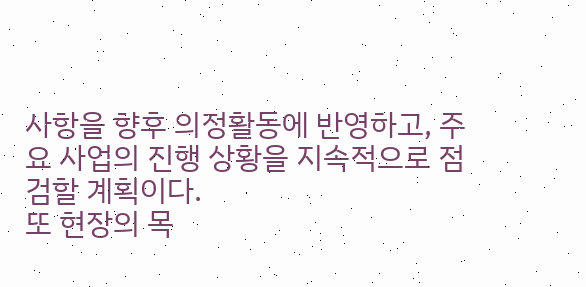사항을 향후 의정활동에 반영하고, 주요 사업의 진행 상황을 지속적으로 점검할 계획이다.
또 현장의 목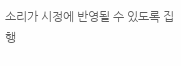소리가 시정에 반영될 수 있도록 집행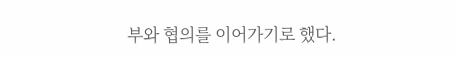부와 협의를 이어가기로 했다.